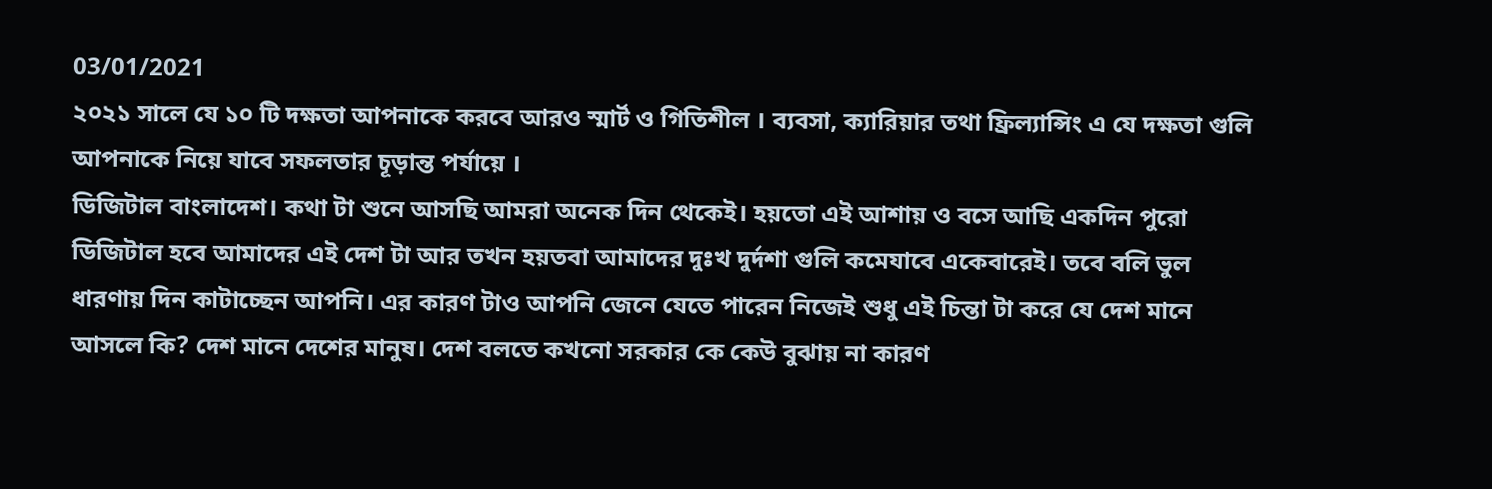03/01/2021
২০২১ সালে যে ১০ টি দক্ষতা আপনাকে করবে আরও স্মার্ট ও গিতিশীল । ব্যবসা, ক্যারিয়ার তথা ফ্রিল্যান্সিং এ যে দক্ষতা গুলি আপনাকে নিয়ে যাবে সফলতার চূড়ান্ত পর্যায়ে ।
ডিজিটাল বাংলাদেশ। কথা টা শুনে আসছি আমরা অনেক দিন থেকেই। হয়তো এই আশায় ও বসে আছি একদিন পুরো ডিজিটাল হবে আমাদের এই দেশ টা আর তখন হয়তবা আমাদের দুঃখ দুর্দশা গুলি কমেযাবে একেবারেই। তবে বলি ভুল ধারণায় দিন কাটাচ্ছেন আপনি। এর কারণ টাও আপনি জেনে যেতে পারেন নিজেই শুধু এই চিন্তা টা করে যে দেশ মানে আসলে কি? দেশ মানে দেশের মানুষ। দেশ বলতে কখনো সরকার কে কেউ বুঝায় না কারণ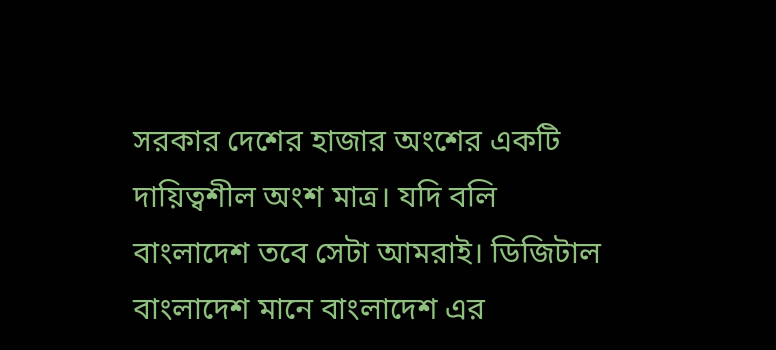সরকার দেশের হাজার অংশের একটি দায়িত্বশীল অংশ মাত্র। যদি বলি বাংলাদেশ তবে সেটা আমরাই। ডিজিটাল বাংলাদেশ মানে বাংলাদেশ এর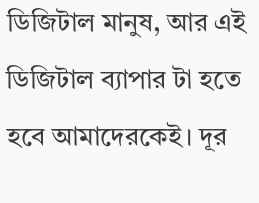ডিজিটাল মানুষ, আর এই ডিজিটাল ব্যাপার টা হতে হবে আমাদেরকেই। দূর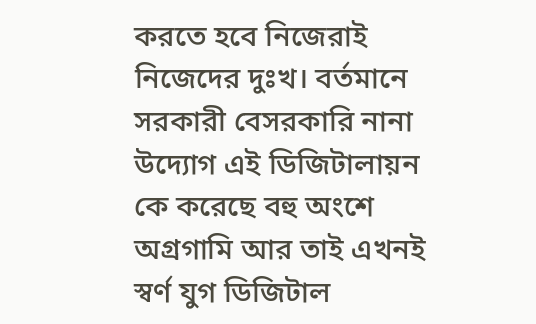করতে হবে নিজেরাই নিজেদের দুঃখ। বর্তমানে সরকারী বেসরকারি নানা উদ্যোগ এই ডিজিটালায়ন কে করেছে বহু অংশে অগ্রগামি আর তাই এখনই স্বর্ণ যুগ ডিজিটাল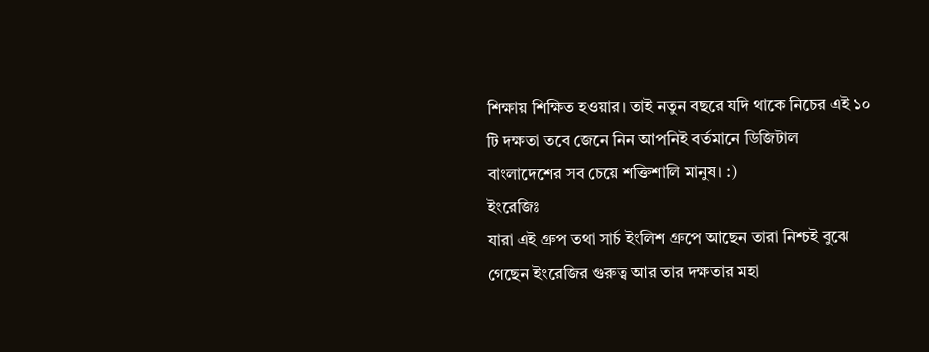শিক্ষায় শিক্ষিত হওয়ার। তাই নতুন বছরে যদি থাকে নিচের এই ১০ টি দক্ষতা তবে জেনে নিন আপনিই বর্তমানে ডিজিটাল বাংলাদেশের সব চেয়ে শক্তিশালি মানুষ। :)
ইংরেজিঃ
যারা এই গ্রুপ তথা সার্চ ইংলিশ গ্রুপে আছেন তারা নিশ্চই বুঝে গেছেন ইংরেজির গুরুত্ব আর তার দক্ষতার মহা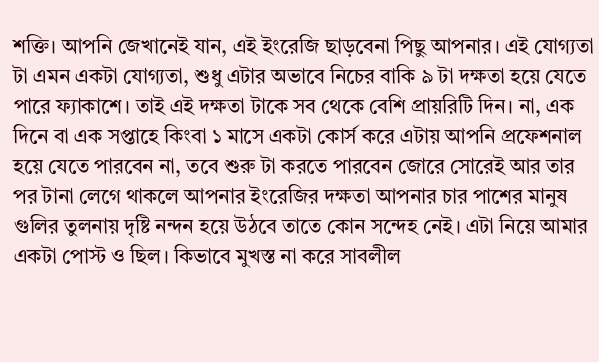শক্তি। আপনি জেখানেই যান, এই ইংরেজি ছাড়বেনা পিছু আপনার। এই যোগ্যতা টা এমন একটা যোগ্যতা, শুধু এটার অভাবে নিচের বাকি ৯ টা দক্ষতা হয়ে যেতে পারে ফ্যাকাশে। তাই এই দক্ষতা টাকে সব থেকে বেশি প্রায়রিটি দিন। না, এক দিনে বা এক সপ্তাহে কিংবা ১ মাসে একটা কোর্স করে এটায় আপনি প্রফেশনাল হয়ে যেতে পারবেন না, তবে শুরু টা করতে পারবেন জোরে সোরেই আর তার পর টানা লেগে থাকলে আপনার ইংরেজির দক্ষতা আপনার চার পাশের মানুষ গুলির তুলনায় দৃষ্টি নন্দন হয়ে উঠবে তাতে কোন সন্দেহ নেই। এটা নিয়ে আমার একটা পোস্ট ও ছিল। কিভাবে মুখস্ত না করে সাবলীল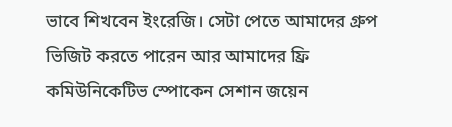ভাবে শিখবেন ইংরেজি। সেটা পেতে আমাদের গ্রুপ ভিজিট করতে পারেন আর আমাদের ফ্রি কমিউনিকেটিভ স্পোকেন সেশান জয়েন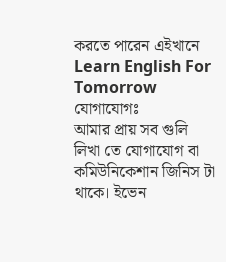করতে পারেন এইখানে Learn English For Tomorrow
যোগাযোগঃ
আমার প্রায় সব গুলি লিখা তে যোগাযোগ বা কমিউনিকেশান জিনিস টা থাকে। ইভেন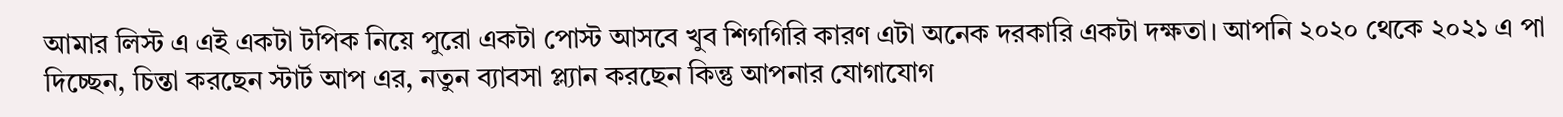আমার লিস্ট এ এই একটা টপিক নিয়ে পুরো একটা পোস্ট আসবে খুব শিগগিরি কারণ এটা অনেক দরকারি একটা দক্ষতা। আপনি ২০২০ থেকে ২০২১ এ পা দিচ্ছেন, চিন্তা করছেন স্টার্ট আপ এর, নতুন ব্যাবসা প্ল্যান করছেন কিন্তু আপনার যোগাযোগ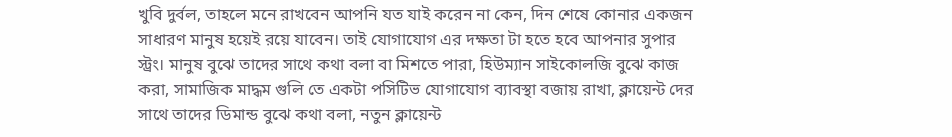খুবি দুর্বল, তাহলে মনে রাখবেন আপনি যত যাই করেন না কেন, দিন শেষে কোনার একজন সাধারণ মানুষ হয়েই রয়ে যাবেন। তাই যোগাযোগ এর দক্ষতা টা হতে হবে আপনার সুপার স্ট্রং। মানুষ বুঝে তাদের সাথে কথা বলা বা মিশতে পারা, হিউম্যান সাইকোলজি বুঝে কাজ করা, সামাজিক মাদ্ধম গুলি তে একটা পসিটিভ যোগাযোগ ব্যাবস্থা বজায় রাখা, ক্লায়েন্ট দের সাথে তাদের ডিমান্ড বুঝে কথা বলা, নতুন ক্লায়েন্ট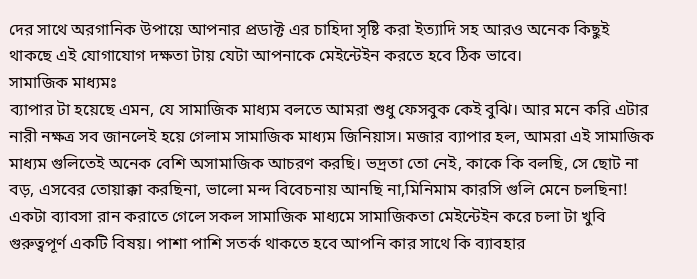দের সাথে অরগানিক উপায়ে আপনার প্রডাক্ট এর চাহিদা সৃষ্টি করা ইত্যাদি সহ আরও অনেক কিছুই থাকছে এই যোগাযোগ দক্ষতা টায় যেটা আপনাকে মেইন্টেইন করতে হবে ঠিক ভাবে।
সামাজিক মাধ্যমঃ
ব্যাপার টা হয়েছে এমন, যে সামাজিক মাধ্যম বলতে আমরা শুধু ফেসবুক কেই বুঝি। আর মনে করি এটার নারী নক্ষত্র সব জানলেই হয়ে গেলাম সামাজিক মাধ্যম জিনিয়াস। মজার ব্যাপার হল, আমরা এই সামাজিক মাধ্যম গুলিতেই অনেক বেশি অসামাজিক আচরণ করছি। ভদ্রতা তো নেই, কাকে কি বলছি, সে ছোট না বড়, এসবের তোয়াক্কা করছিনা, ভালো মন্দ বিবেচনায় আনছি না,মিনিমাম কারসি গুলি মেনে চলছিনা! একটা ব্যাবসা রান করাতে গেলে সকল সামাজিক মাধ্যমে সামাজিকতা মেইন্টেইন করে চলা টা খুবি গুরুত্বপূর্ণ একটি বিষয়। পাশা পাশি সতর্ক থাকতে হবে আপনি কার সাথে কি ব্যাবহার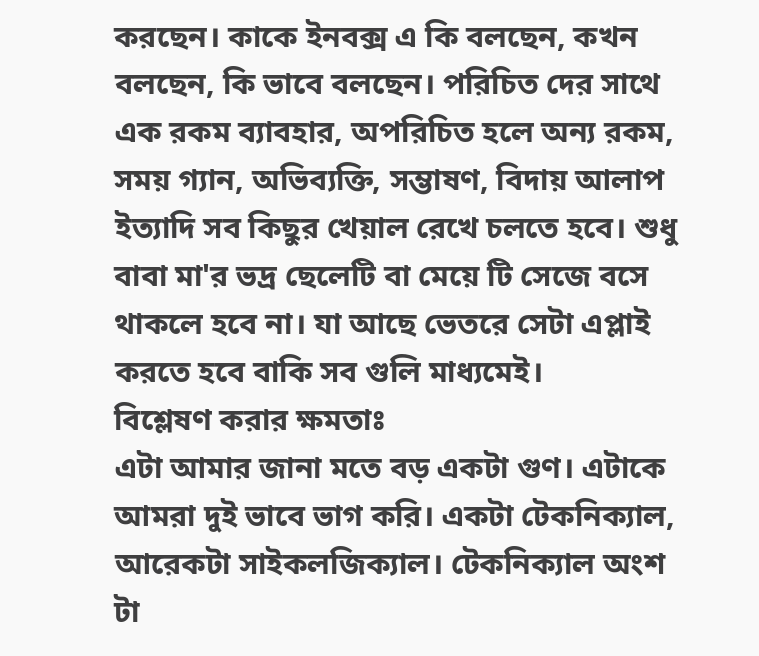করছেন। কাকে ইনবক্স এ কি বলছেন, কখন বলছেন, কি ভাবে বলছেন। পরিচিত দের সাথে এক রকম ব্যাবহার, অপরিচিত হলে অন্য রকম, সময় গ্যান, অভিব্যক্তি, সম্ভাষণ, বিদায় আলাপ ইত্যাদি সব কিছুর খেয়াল রেখে চলতে হবে। শুধু বাবা মা'র ভদ্র ছেলেটি বা মেয়ে টি সেজে বসে থাকলে হবে না। যা আছে ভেতরে সেটা এপ্লাই করতে হবে বাকি সব গুলি মাধ্যমেই।
বিশ্লেষণ করার ক্ষমতাঃ
এটা আমার জানা মতে বড় একটা গুণ। এটাকে আমরা দুই ভাবে ভাগ করি। একটা টেকনিক্যাল, আরেকটা সাইকলজিক্যাল। টেকনিক্যাল অংশ টা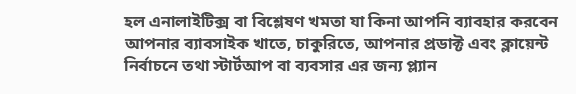হল এনালাইটিক্স বা বিশ্লেষণ খমতা যা কিনা আপনি ব্যাবহার করবেন আপনার ব্যাবসাইক খাতে, চাকুরিতে, আপনার প্রডাক্ট এবং ক্লায়েন্ট নির্বাচনে তথা স্টার্টআপ বা ব্যবসার এর জন্য প্ল্যান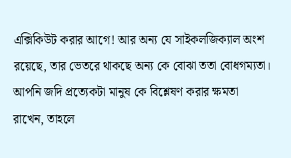এক্সিকিউট করার আগে! আর অন্য যে সাইকলজিক্যাল অংশ রয়েছে, তার ভেতরে থাকছে অন্য কে বোঝা ততা বোধগম্যতা। আপনি জদি প্রত্যেকটা মানুষ কে বিশ্লেষণ করার ক্ষমতা রাখেন, তাহলে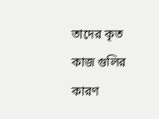তাদের কৃত কাজ গুলির কারণ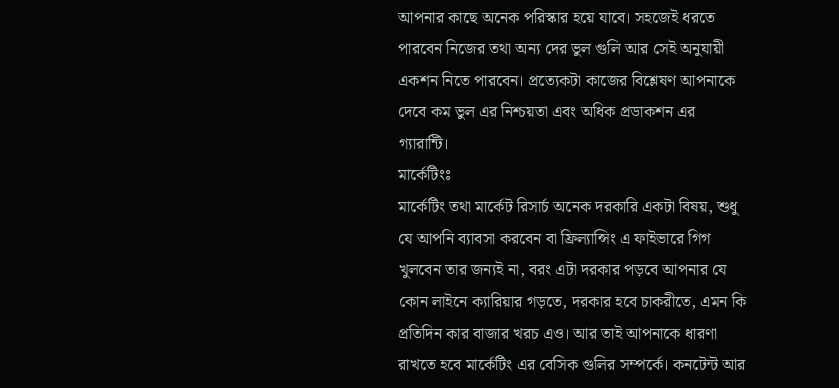আপনার কাছে অনেক পরিস্কার হয়ে যাবে। সহজেই ধরতে পারবেন নিজের তথা অন্য দের ভুল গুলি আর সেই অনুযায়ী একশন নিতে পারবেন। প্রত্যেকটা কাজের বিশ্লেষণ আপনাকে দেবে কম ভুল এর নিশ্চয়তা এবং অধিক প্রডাকশন এর গ্যারান্টি।
মার্কেটিংঃ
মার্কেটিং তথা মার্কেট রিসার্চ অনেক দরকারি একটা বিষয়, শুধু যে আপনি ব্যাবসা করবেন বা ফ্রিল্যান্সিং এ ফাইভারে গিগ খুলবেন তার জন্যই না, বরং এটা দরকার পড়বে আপনার যে কোন লাইনে ক্যারিয়ার গড়তে, দরকার হবে চাকরীতে, এমন কি প্রতিদিন কার বাজার খরচ এও। আর তাই আপনাকে ধারণা রাখতে হবে মার্কেটিং এর বেসিক গুলির সম্পর্কে। কনটেন্ট আর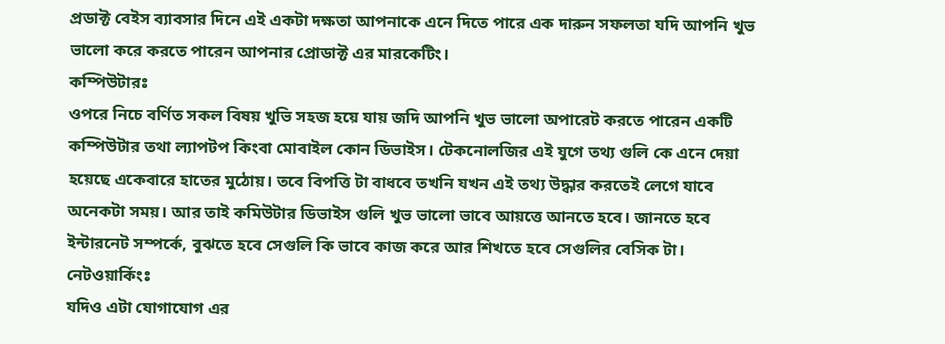প্রডাক্ট বেইস ব্যাবসার দিনে এই একটা দক্ষতা আপনাকে এনে দিতে পারে এক দারুন সফলতা যদি আপনি খুভ ভালো করে করতে পারেন আপনার প্রোডাক্ট এর মারকেটিং।
কম্পিউটারঃ
ওপরে নিচে বর্ণিত সকল বিষয় খুভি সহজ হয়ে যায় জদি আপনি খুভ ভালো অপারেট করতে পারেন একটি কম্পিউটার তথা ল্যাপটপ কিংবা মোবাইল কোন ডিভাইস। টেকনোলজির এই যুগে তথ্য গুলি কে এনে দেয়া হয়েছে একেবারে হাতের মুঠোয়। তবে বিপত্তি টা বাধবে তখনি যখন এই তথ্য উদ্ধার করতেই লেগে যাবে অনেকটা সময়। আর তাই কমিউটার ডিভাইস গুলি খুভ ভালো ভাবে আয়ত্তে আনতে হবে। জানতে হবে ইন্টারনেট সম্পর্কে, বুঝতে হবে সেগুলি কি ভাবে কাজ করে আর শিখতে হবে সেগুলির বেসিক টা।
নেটওয়ার্কিংঃ
যদিও এটা যোগাযোগ এর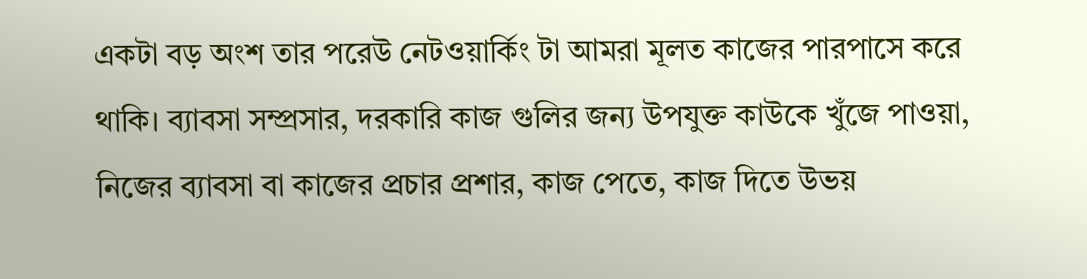একটা বড় অংশ তার পরেউ নেটওয়ার্কিং টা আমরা মূলত কাজের পারপাসে করে থাকি। ব্যাবসা সম্প্রসার, দরকারি কাজ গুলির জন্য উপযুক্ত কাউকে খুঁজে পাওয়া, নিজের ব্যাবসা বা কাজের প্রচার প্রশার, কাজ পেতে, কাজ দিতে উভয়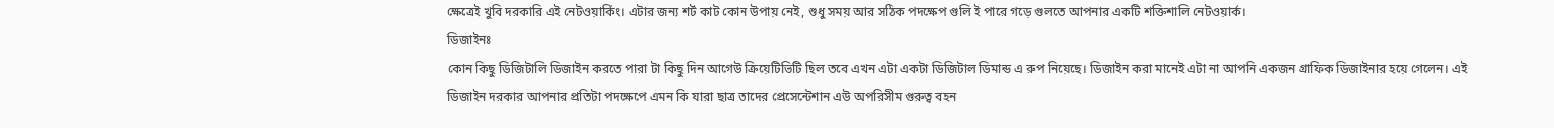ক্ষেত্রেই খুবি দরকারি এই নেটওয়ার্কিং। এটার জন্য শর্ট কাট কোন উপায় নেই, শুধু সময় আর সঠিক পদক্ষেপ গুলি ই পারে গড়ে গুলতে আপনার একটি শক্তিশালি নেটওয়ার্ক।
ডিজাইনঃ
কোন কিছু ডিজিটালি ডিজাইন করতে পারা টা কিছু দিন আগেউ ক্রিয়েটিভিটি ছিল তবে এখন এটা একটা ডিজিটাল ডিমান্ড এ রুপ নিয়েছে। ডিজাইন করা মানেই এটা না আপনি একজন গ্রাফিক ডিজাইনার হয়ে গেলেন। এই ডিজাইন দরকার আপনার প্রতিটা পদক্ষেপে এমন কি যারা ছাত্র তাদের প্রেসেন্টেশান এউ অপরিসীম গুরুত্ব বহন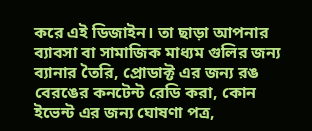করে এই ডিজাইন। তা ছাড়া আপনার ব্যাবসা বা সামাজিক মাধ্যম গুলির জন্য ব্যানার তৈরি, প্রোডাক্ট এর জন্য রঙ বেরঙের কনটেন্ট রেডি করা, কোন ইভেন্ট এর জন্য ঘোষণা পত্র,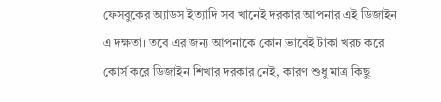ফেসবুকের অ্যাডস ইত্যাদি সব খানেই দরকার আপনার এই ডিজাইন এ দক্ষতা। তবে এর জন্য আপনাকে কোন ভাবেই টাকা খরচ করে কোর্স করে ডিজাইন শিখার দরকার নেই, কারণ শুধু মাত্র কিছু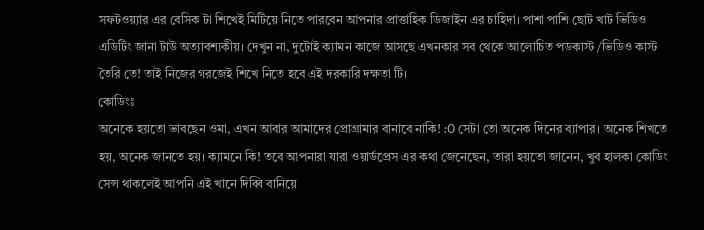সফটওয়্যার এর বেসিক টা শিখেই মিটিয়ে নিতে পারবেন আপনার প্রাত্তাহিক ডিজাইন এর চাহিদা। পাশা পাশি ছোট খাট ভিডিও এডিটিং জানা টাউ অত্যাবশ্যকীয়। দেখুন না, দুটোই ক্যামন কাজে আসছে এখনকার সব থেকে আলোচিত পডকাস্ট /ভিডিও কাস্ট তৈরি তে! তাই নিজের গরজেই শিখে নিতে হবে এই দরকারি দক্ষতা টি।
কোডিংঃ
অনেকে হয়তো ভাবছেন ওমা, এখন আবার আমাদের প্রোগ্রামার বানাবে নাকি! :O সেটা তো অনেক দিনের ব্যাপার। অনেক শিখতে হয়, অনেক জানতে হয়। ক্যামনে কি! তবে আপনারা যারা ওয়ার্ডপ্রেস এর কথা জেনেছেন, তারা হয়তো জানেন, খুব হালকা কোডিং সেন্স থাকলেই আপনি এই খানে দিব্বি বানিয়ে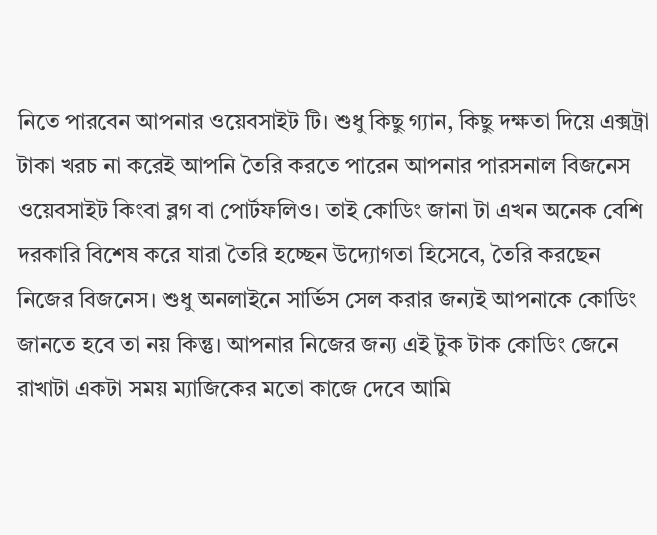নিতে পারবেন আপনার ওয়েবসাইট টি। শুধু কিছু গ্যান, কিছু দক্ষতা দিয়ে এক্সট্রা টাকা খরচ না করেই আপনি তৈরি করতে পারেন আপনার পারসনাল বিজনেস ওয়েবসাইট কিংবা ব্লগ বা পোর্টফলিও। তাই কোডিং জানা টা এখন অনেক বেশি দরকারি বিশেষ করে যারা তৈরি হচ্ছেন উদ্যোগতা হিসেবে, তৈরি করছেন নিজের বিজনেস। শুধু অনলাইনে সার্ভিস সেল করার জন্যই আপনাকে কোডিং জানতে হবে তা নয় কিন্তু। আপনার নিজের জন্য এই টুক টাক কোডিং জেনে রাখাটা একটা সময় ম্যাজিকের মতো কাজে দেবে আমি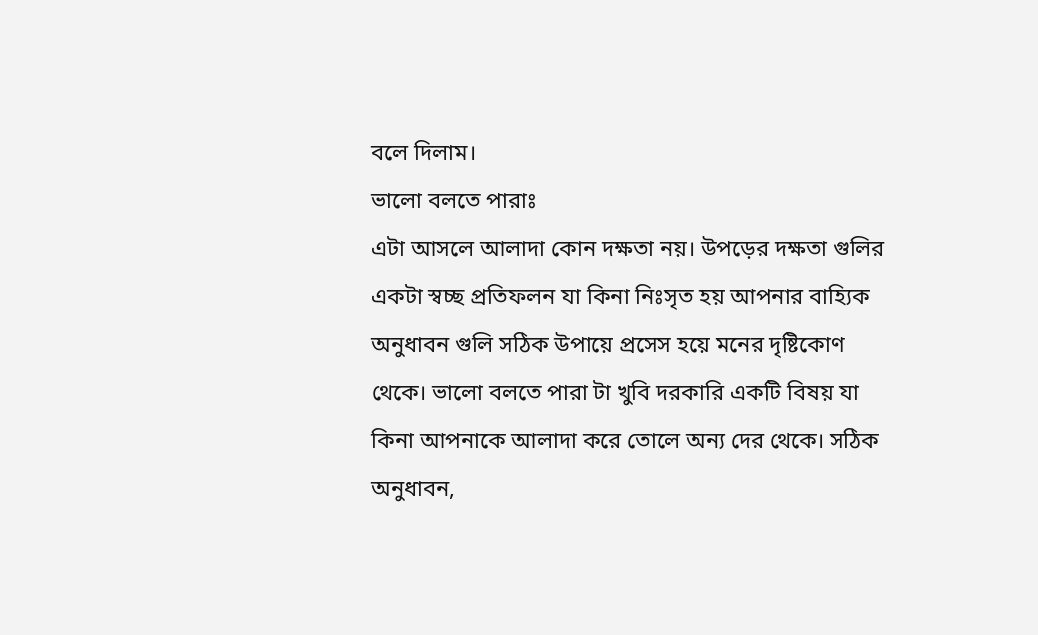বলে দিলাম।
ভালো বলতে পারাঃ
এটা আসলে আলাদা কোন দক্ষতা নয়। উপড়ের দক্ষতা গুলির একটা স্বচ্ছ প্রতিফলন যা কিনা নিঃসৃত হয় আপনার বাহ্যিক অনুধাবন গুলি সঠিক উপায়ে প্রসেস হয়ে মনের দৃষ্টিকোণ থেকে। ভালো বলতে পারা টা খুবি দরকারি একটি বিষয় যা কিনা আপনাকে আলাদা করে তোলে অন্য দের থেকে। সঠিক অনুধাবন,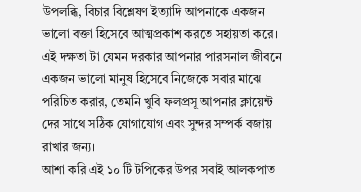উপলব্ধি, বিচার বিশ্লেষণ ইত্যাদি আপনাকে একজন ভালো বক্তা হিসেবে আত্মপ্রকাশ করতে সহায়তা করে। এই দক্ষতা টা যেমন দরকার আপনার পারসনাল জীবনে একজন ভালো মানুষ হিসেবে নিজেকে সবার মাঝে পরিচিত করার, তেমনি খুবি ফলপ্রসূ আপনার ক্লায়েন্ট দের সাথে সঠিক যোগাযোগ এবং সুন্দর সম্পর্ক বজায় রাখার জন্য।
আশা করি এই ১০ টি টপিকের উপর সবাই আলকপাত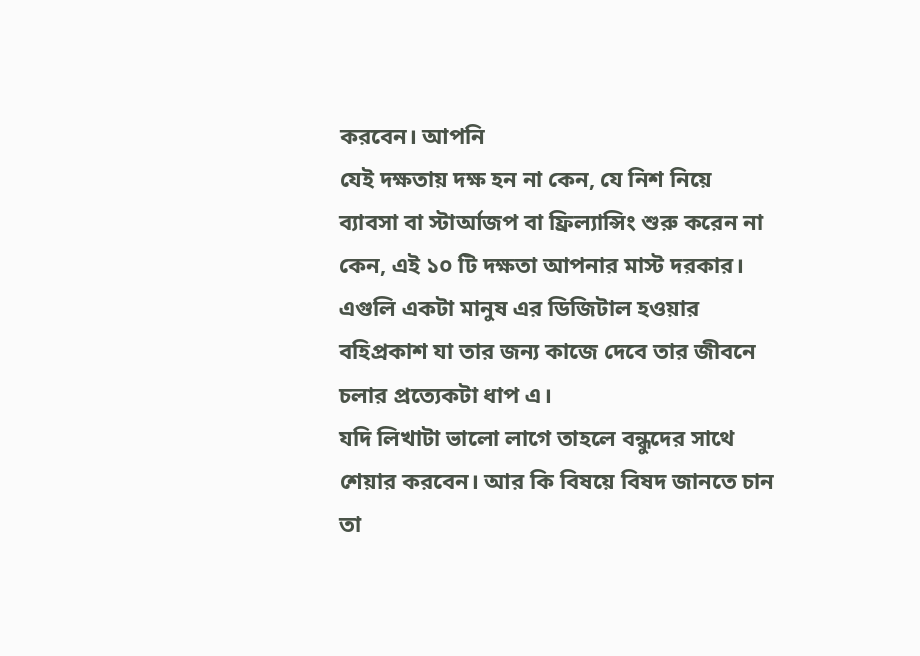করবেন। আপনি
যেই দক্ষতায় দক্ষ হন না কেন, যে নিশ নিয়ে ব্যাবসা বা স্টার্আজপ বা ফ্রিল্যান্সিং শুরু করেন না কেন, এই ১০ টি দক্ষতা আপনার মাস্ট দরকার। এগুলি একটা মানুষ এর ডিজিটাল হওয়ার বহিপ্রকাশ যা তার জন্য কাজে দেবে তার জীবনে চলার প্রত্যেকটা ধাপ এ।
যদি লিখাটা ভালো লাগে তাহলে বন্ধুদের সাথে শেয়ার করবেন। আর কি বিষয়ে বিষদ জানতে চান তা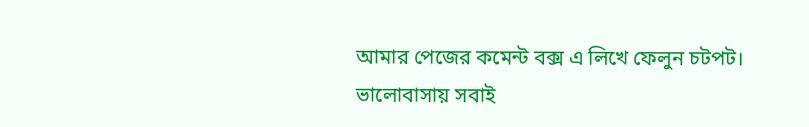আমার পেজের কমেন্ট বক্স এ লিখে ফেলুন চটপট।
ভালোবাসায় সবাই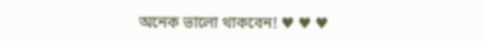অনেক ভালো থাকবেন! ♥ ♥ ♥